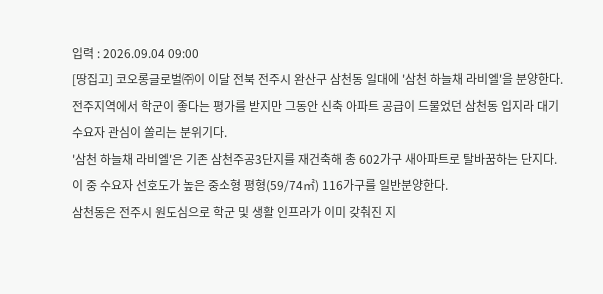입력 : 2026.09.04 09:00
[땅집고] 코오롱글로벌㈜이 이달 전북 전주시 완산구 삼천동 일대에 '삼천 하늘채 라비엘'을 분양한다. 전주지역에서 학군이 좋다는 평가를 받지만 그동안 신축 아파트 공급이 드물었던 삼천동 입지라 대기 수요자 관심이 쏠리는 분위기다.
'삼천 하늘채 라비엘'은 기존 삼천주공3단지를 재건축해 총 602가구 새아파트로 탈바꿈하는 단지다. 이 중 수요자 선호도가 높은 중소형 평형(59/74㎡) 116가구를 일반분양한다.
삼천동은 전주시 원도심으로 학군 및 생활 인프라가 이미 갖춰진 지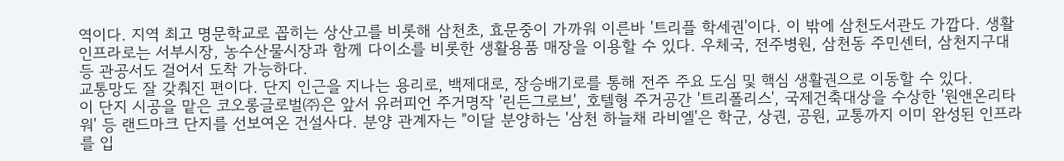역이다. 지역 최고 명문학교로 꼽히는 상산고를 비롯해 삼천초, 효문중이 가까워 이른바 '트리플 학세권'이다. 이 밖에 삼천도서관도 가깝다. 생활 인프라로는 서부시장, 농수산물시장과 함께 다이소를 비롯한 생활용품 매장을 이용할 수 있다. 우체국, 전주병원, 삼천동 주민센터, 삼천지구대 등 관공서도 걸어서 도착 가능하다.
교통망도 잘 갖춰진 편이다. 단지 인근을 지나는 용리로, 백제대로, 장승배기로를 통해 전주 주요 도심 및 핵심 생활권으로 이동할 수 있다.
이 단지 시공을 맡은 코오롱글로벌㈜은 앞서 유러피언 주거명작 '린든그로브', 호텔형 주거공간 '트리폴리스', 국제건축대상을 수상한 '원앤온리타워' 등 랜드마크 단지를 선보여온 건설사다. 분양 관계자는 "이달 분양하는 '삼천 하늘채 라비엘'은 학군, 상권, 공원, 교통까지 이미 완성된 인프라를 입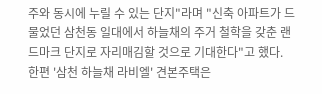주와 동시에 누릴 수 있는 단지"라며 "신축 아파트가 드물었던 삼천동 일대에서 하늘채의 주거 철학을 갖춘 랜드마크 단지로 자리매김할 것으로 기대한다"고 했다.
한편 '삼천 하늘채 라비엘' 견본주택은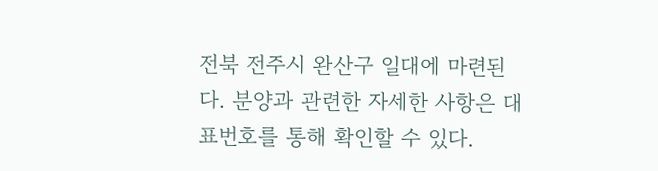전북 전주시 완산구 일대에 마련된다. 분양과 관련한 자세한 사항은 대표번호를 통해 확인할 수 있다.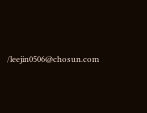/leejin0506@chosun.com